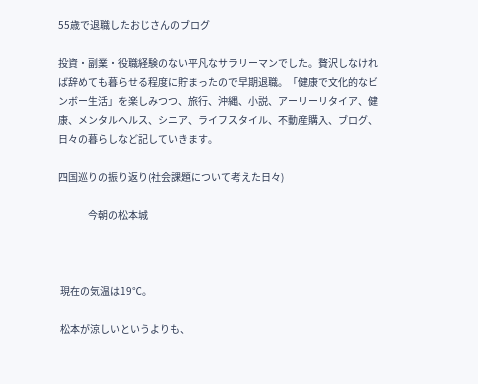55歳で退職したおじさんのブログ

投資・副業・役職経験のない平凡なサラリーマンでした。贅沢しなければ辞めても暮らせる程度に貯まったので早期退職。「健康で文化的なビンボー生活」を楽しみつつ、旅行、沖縄、小説、アーリーリタイア、健康、メンタルヘルス、シニア、ライフスタイル、不動産購入、ブログ、日々の暮らしなど記していきます。

四国巡りの振り返り(社会課題について考えた日々)

               今朝の松本城



 現在の気温は19℃。

 松本が涼しいというよりも、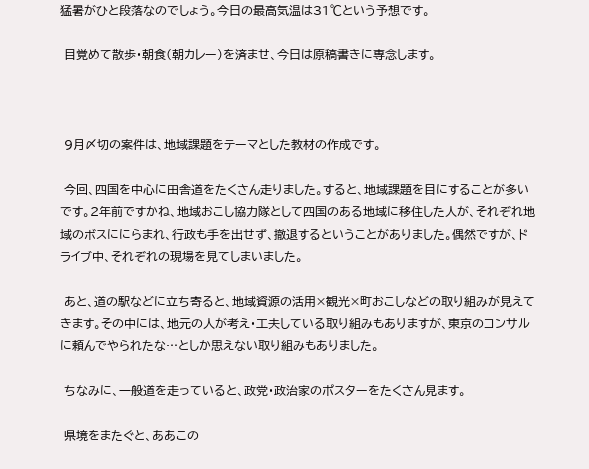猛暑がひと段落なのでしょう。今日の最高気温は31℃という予想です。

 目覚めて散歩・朝食(朝カレー)を済ませ、今日は原稿書きに専念します。



 9月〆切の案件は、地域課題をテーマとした教材の作成です。

 今回、四国を中心に田舎道をたくさん走りました。すると、地域課題を目にすることが多いです。2年前ですかね、地域おこし協力隊として四国のある地域に移住した人が、それぞれ地域のボスににらまれ、行政も手を出せず、撤退するということがありました。偶然ですが、ドライブ中、それぞれの現場を見てしまいました。

 あと、道の駅などに立ち寄ると、地域資源の活用×観光×町おこしなどの取り組みが見えてきます。その中には、地元の人が考え・工夫している取り組みもありますが、東京のコンサルに頼んでやられたな…としか思えない取り組みもありました。

 ちなみに、一般道を走っていると、政党・政治家のポスターをたくさん見ます。

 県境をまたぐと、ああこの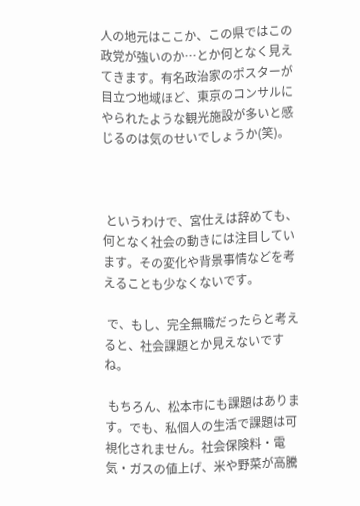人の地元はここか、この県ではこの政党が強いのか…とか何となく見えてきます。有名政治家のポスターが目立つ地域ほど、東京のコンサルにやられたような観光施設が多いと感じるのは気のせいでしょうか(笑)。



 というわけで、宮仕えは辞めても、何となく社会の動きには注目しています。その変化や背景事情などを考えることも少なくないです。

 で、もし、完全無職だったらと考えると、社会課題とか見えないですね。

 もちろん、松本市にも課題はあります。でも、私個人の生活で課題は可視化されません。社会保険料・電気・ガスの値上げ、米や野菜が高騰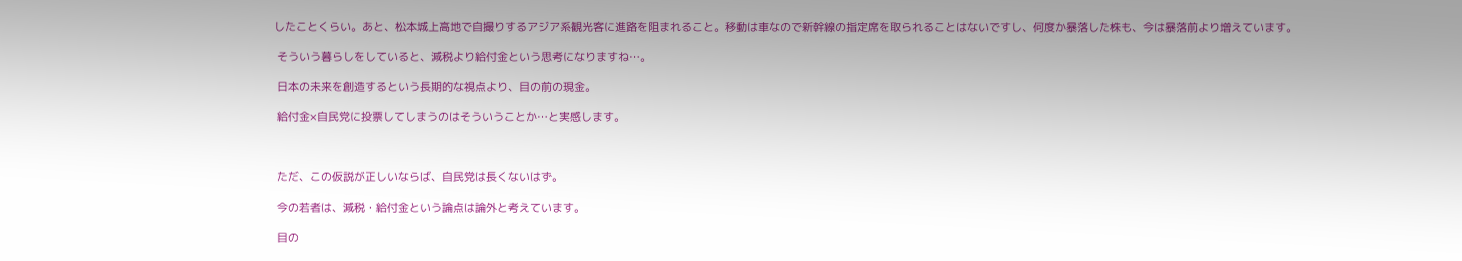したことくらい。あと、松本城上高地で自撮りするアジア系観光客に進路を阻まれること。移動は車なので新幹線の指定席を取られることはないですし、何度か暴落した株も、今は暴落前より増えています。

 そういう暮らしをしていると、減税より給付金という思考になりますね…。

 日本の未来を創造するという長期的な視点より、目の前の現金。

 給付金×自民党に投票してしまうのはそういうことか…と実感します。



 ただ、この仮説が正しいならば、自民党は長くないはず。

 今の若者は、減税・給付金という論点は論外と考えています。

 目の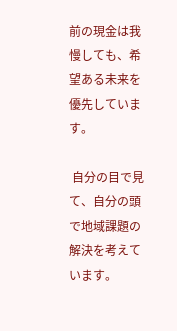前の現金は我慢しても、希望ある未来を優先しています。

 自分の目で見て、自分の頭で地域課題の解決を考えています。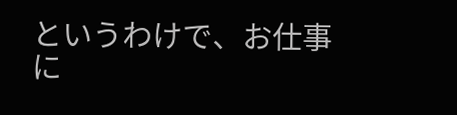というわけで、お仕事に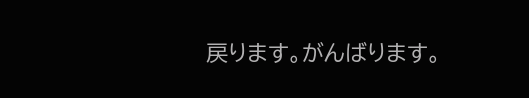戻ります。がんばります。